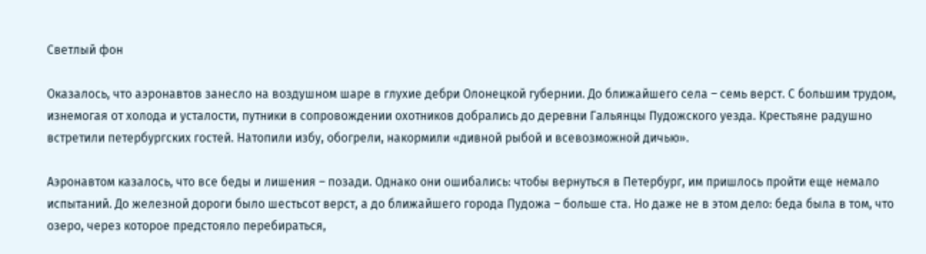Светлый фон

Оказалось, что аэронавтов занесло на воздушном шаре в глухие дебри Олонецкой губернии. До ближайшего села – семь верст. С большим трудом, изнемогая от холода и усталости, путники в сопровождении охотников добрались до деревни Гальянцы Пудожского уезда. Крестьяне радушно встретили петербургских гостей. Натопили избу, обогрели, накормили «дивной рыбой и всевозможной дичью».

Аэронавтом казалось, что все беды и лишения – позади. Однако они ошибались: чтобы вернуться в Петербург, им пришлось пройти еще немало испытаний. До железной дороги было шестьсот верст, а до ближайшего города Пудожа – больше ста. Но даже не в этом дело: беда была в том, что озеро, через которое предстояло перебираться,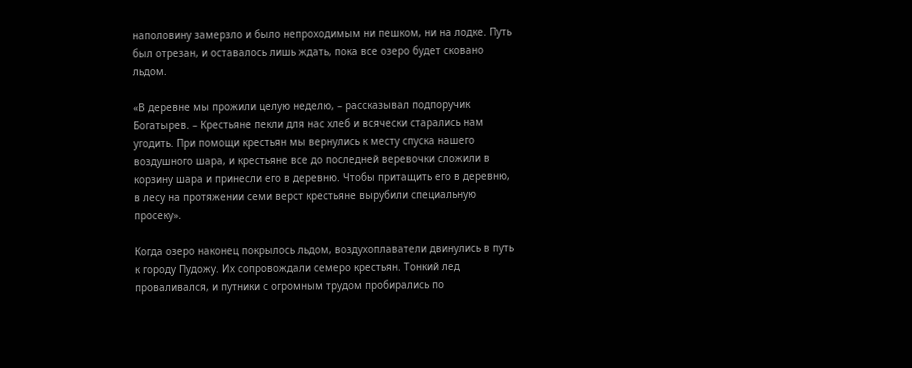наполовину замерзло и было непроходимым ни пешком, ни на лодке. Путь был отрезан, и оставалось лишь ждать, пока все озеро будет сковано льдом.

«В деревне мы прожили целую неделю, – рассказывал подпоручик Богатырев. – Крестьяне пекли для нас хлеб и всячески старались нам угодить. При помощи крестьян мы вернулись к месту спуска нашего воздушного шара, и крестьяне все до последней веревочки сложили в корзину шара и принесли его в деревню. Чтобы притащить его в деревню, в лесу на протяжении семи верст крестьяне вырубили специальную просеку».

Когда озеро наконец покрылось льдом, воздухоплаватели двинулись в путь к городу Пудожу. Их сопровождали семеро крестьян. Тонкий лед проваливался, и путники с огромным трудом пробирались по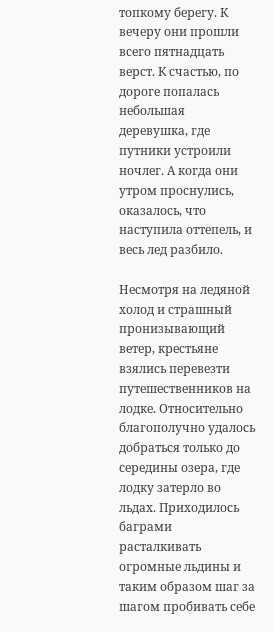топкому берегу. К вечеру они прошли всего пятнадцать верст. К счастью, по дороге попалась небольшая деревушка, где путники устроили ночлег. А когда они утром проснулись, оказалось, что наступила оттепель, и весь лед разбило.

Несмотря на ледяной холод и страшный пронизывающий ветер, крестьяне взялись перевезти путешественников на лодке. Относительно благополучно удалось добраться только до середины озера, где лодку затерло во льдах. Приходилось баграми расталкивать огромные льдины и таким образом шаг за шагом пробивать себе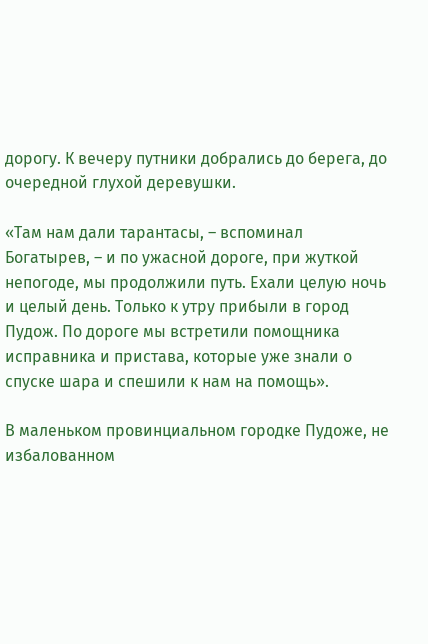дорогу. К вечеру путники добрались до берега, до очередной глухой деревушки.

«Там нам дали тарантасы, – вспоминал Богатырев, – и по ужасной дороге, при жуткой непогоде, мы продолжили путь. Ехали целую ночь и целый день. Только к утру прибыли в город Пудож. По дороге мы встретили помощника исправника и пристава, которые уже знали о спуске шара и спешили к нам на помощь».

В маленьком провинциальном городке Пудоже, не избалованном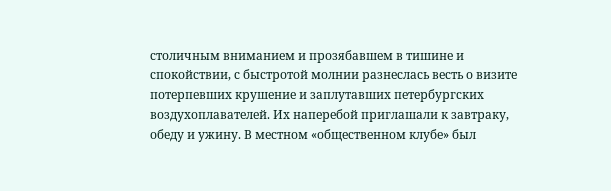столичным вниманием и прозябавшем в тишине и спокойствии, с быстротой молнии разнеслась весть о визите потерпевших крушение и заплутавших петербургских воздухоплавателей. Их наперебой приглашали к завтраку, обеду и ужину. В местном «общественном клубе» был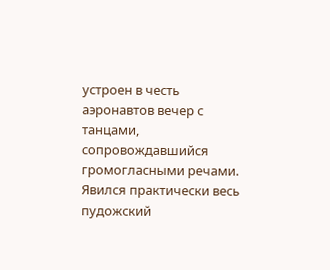устроен в честь аэронавтов вечер с танцами, сопровождавшийся громогласными речами. Явился практически весь пудожский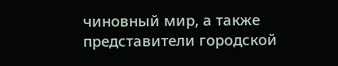чиновный мир, а также представители городской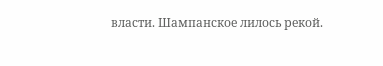власти. Шампанское лилось рекой.